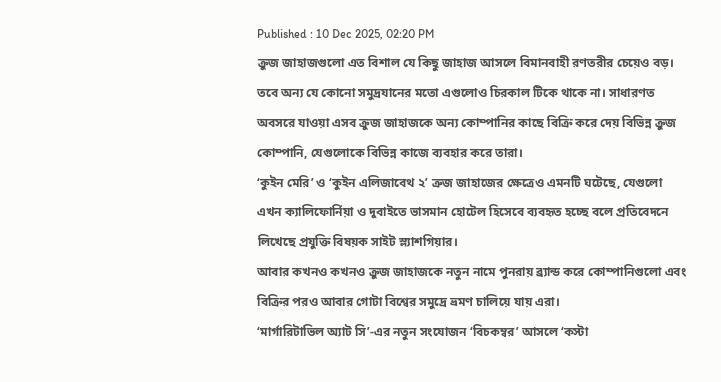Published : 10 Dec 2025, 02:20 PM
ক্রুজ জাহাজগুলো এত বিশাল যে কিছু জাহাজ আসলে বিমানবাহী রণতরীর চেয়েও বড়। তবে অন্য যে কোনো সমুদ্রযানের মতো এগুলোও চিরকাল টিকে থাকে না। সাধারণত অবসরে যাওয়া এসব ক্রুজ জাহাজকে অন্য কোম্পানির কাছে বিক্রি করে দেয় বিভিন্ন ক্রুজ কোম্পানি, যেগুলোকে বিভিন্ন কাজে ব্যবহার করে তারা।
‘কুইন মেরি’ ও ‘কুইন এলিজাবেথ ২’ ত্রুজ জাহাজের ক্ষেত্রেও এমনটি ঘটেছে, যেগুলো এখন ক্যালিফোর্নিয়া ও দুবাইতে ভাসমান হোটেল হিসেবে ব্যবহৃত হচ্ছে বলে প্রতিবেদনে লিখেছে প্রযুক্তি বিষয়ক সাইট স্ল্যাশগিয়ার।
আবার কখনও কখনও ক্রুজ জাহাজকে নতুন নামে পুনরায় ব্র্যান্ড করে কোম্পানিগুলো এবং বিক্রির পরও আবার গোটা বিশ্বের সমুদ্রে ভ্রমণ চালিয়ে যায় এরা।
‘মার্গারিটাভিল অ্যাট সি’-এর নতুন সংযোজন ‘বিচকম্বর’ আসলে ‘কস্টা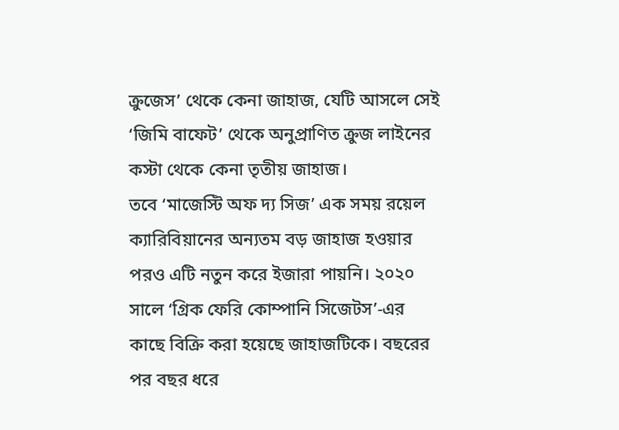ক্রুজেস’ থেকে কেনা জাহাজ, যেটি আসলে সেই ‘জিমি বাফেট’ থেকে অনুপ্রাণিত ক্রুজ লাইনের কস্টা থেকে কেনা তৃতীয় জাহাজ।
তবে ‘মাজেস্টি অফ দ্য সিজ’ এক সময় রয়েল ক্যারিবিয়ানের অন্যতম বড় জাহাজ হওয়ার পরও এটি নতুন করে ইজারা পায়নি। ২০২০ সালে ‘গ্রিক ফেরি কোম্পানি সিজেটস’-এর কাছে বিক্রি করা হয়েছে জাহাজটিকে। বছরের পর বছর ধরে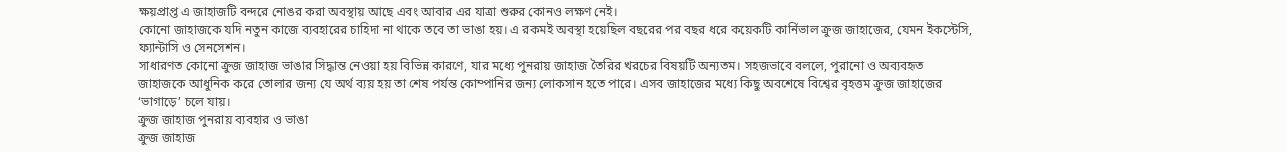ক্ষয়প্রাপ্ত এ জাহাজটি বন্দরে নোঙর করা অবস্থায় আছে এবং আবার এর যাত্রা শুরুর কোনও লক্ষণ নেই।
কোনো জাহাজকে যদি নতুন কাজে ব্যবহারের চাহিদা না থাকে তবে তা ভাঙা হয়। এ রকমই অবস্থা হয়েছিল বছরের পর বছর ধরে কয়েকটি কার্নিভাল ক্রুজ জাহাজের, যেমন ইকস্টেসি, ফ্যান্টাসি ও সেনসেশন।
সাধারণত কোনো ক্রুজ জাহাজ ভাঙার সিদ্ধান্ত নেওয়া হয় বিভিন্ন কারণে, যার মধ্যে পুনরায় জাহাজ তৈরির খরচের বিষয়টি অন্যতম। সহজভাবে বললে, পুরানো ও অব্যবহৃত জাহাজকে আধুনিক করে তোলার জন্য যে অর্থ ব্যয় হয় তা শেষ পর্যন্ত কোম্পানির জন্য লোকসান হতে পারে। এসব জাহাজের মধ্যে কিছু অবশেষে বিশ্বের বৃহত্তম ক্রুজ জাহাজের ‘ভাগাড়ে’ চলে যায়।
ক্রুজ জাহাজ পুনরায় ব্যবহার ও ভাঙা
ক্রুজ জাহাজ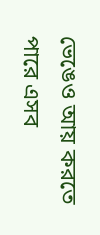ভেঙেও আয় করতে পারে এসব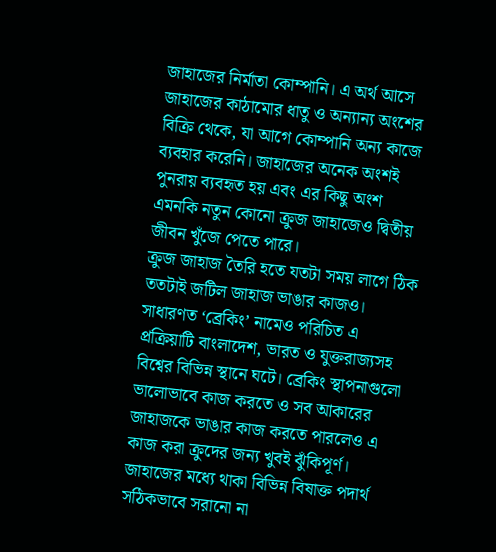জাহাজের নির্মাতা কোম্পানি। এ অর্থ আসে জাহাজের কাঠামোর ধাতু ও অন্যান্য অংশের বিক্রি থেকে, যা আগে কোম্পানি অন্য কাজে ব্যবহার করেনি। জাহাজের অনেক অংশই পুনরায় ব্যবহৃত হয় এবং এর কিছু অংশ এমনকি নতুন কোনো ক্রুজ জাহাজেও দ্বিতীয় জীবন খুঁজে পেতে পারে।
ক্রুজ জাহাজ তৈরি হতে যতটা সময় লাগে ঠিক ততটাই জটিল জাহাজ ভাঙার কাজও। সাধারণত ‘ব্রেকিং’ নামেও পরিচিত এ প্রক্রিয়াটি বাংলাদেশ, ভারত ও যুক্তরাজ্যসহ বিশ্বের বিভিন্ন স্থানে ঘটে। ব্রেকিং স্থাপনাগুলো ভালোভাবে কাজ করতে ও সব আকারের জাহাজকে ভাঙার কাজ করতে পারলেও এ কাজ করা ক্রুদের জন্য খুবই ঝুঁকিপূর্ণ।
জাহাজের মধ্যে থাকা বিভিন্ন বিষাক্ত পদার্থ সঠিকভাবে সরানো না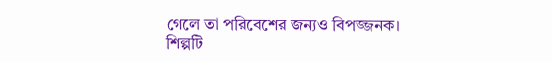গেলে তা পরিবেশের জন্যও বিপজ্জনক।
শিল্পটি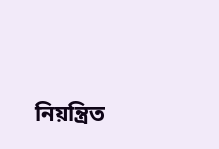নিয়ন্ত্রিত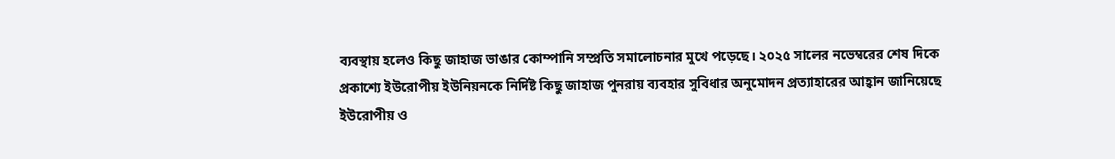ব্যবস্থায় হলেও কিছু জাহাজ ভাঙার কোম্পানি সম্প্রতি সমালোচনার মুখে পড়েছে। ২০২৫ সালের নভেম্বরের শেষ দিকে প্রকাশ্যে ইউরোপীয় ইউনিয়নকে নির্দিষ্ট কিছু জাহাজ পুনরায় ব্যবহার সুবিধার অনুমোদন প্রত্যাহারের আহ্বান জানিয়েছে ইউরোপীয় ও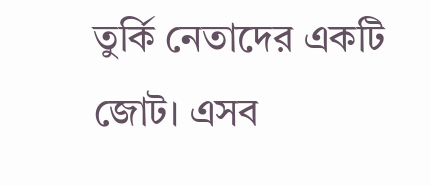তুর্কি নেতাদের একটি জোট। এসব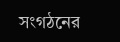সংগঠনের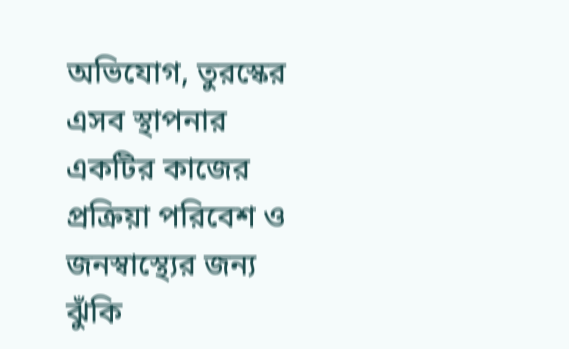অভিযোগ, তুরস্কের এসব স্থাপনার একটির কাজের প্রক্রিয়া পরিবেশ ও জনস্বাস্থ্যের জন্য ঝুঁকি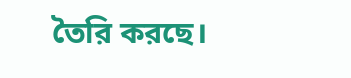তৈরি করছে।